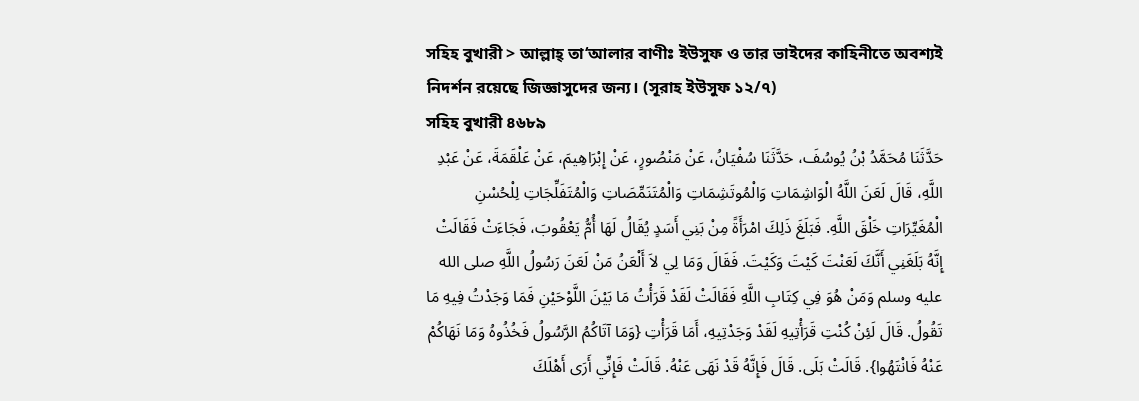সহিহ বুখারী > আল্লাহ্ তা‘আলার বাণীঃ ইউসুফ ও তার ভাইদের কাহিনীতে অবশ্যই নিদর্শন রয়েছে জিজ্ঞাসুদের জন্য। (সূরাহ ইউসুফ ১২/৭)
সহিহ বুখারী ৪৬৮৯
حَدَّثَنَا مُحَمَّدُ بْنُ يُوسُفَ، حَدَّثَنَا سُفْيَانُ، عَنْ مَنْصُورٍ، عَنْ إِبْرَاهِيمَ، عَنْ عَلْقَمَةَ، عَنْ عَبْدِ اللَّهِ، قَالَ لَعَنَ اللَّهُ الْوَاشِمَاتِ وَالْمُوتَشِمَاتِ وَالْمُتَنَمِّصَاتِ وَالْمُتَفَلِّجَاتِ لِلْحُسْنِ الْمُغَيِّرَاتِ خَلْقَ اللَّهِ. فَبَلَغَ ذَلِكَ امْرَأَةً مِنْ بَنِي أَسَدٍ يُقَالُ لَهَا أُمُّ يَعْقُوبَ، فَجَاءَتْ فَقَالَتْ إِنَّهُ بَلَغَنِي أَنَّكَ لَعَنْتَ كَيْتَ وَكَيْتَ. فَقَالَ وَمَا لِي لاَ أَلْعَنُ مَنْ لَعَنَ رَسُولُ اللَّهِ صلى الله عليه وسلم وَمَنْ هُوَ فِي كِتَابِ اللَّهِ فَقَالَتْ لَقَدْ قَرَأْتُ مَا بَيْنَ اللَّوْحَيْنِ فَمَا وَجَدْتُ فِيهِ مَا تَقُولُ. قَالَ لَئِنْ كُنْتِ قَرَأْتِيهِ لَقَدْ وَجَدْتِيهِ، أَمَا قَرَأْتِ {وَمَا آتَاكُمُ الرَّسُولُ فَخُذُوهُ وَمَا نَهَاكُمْ عَنْهُ فَانْتَهُوا}. قَالَتْ بَلَى. قَالَ فَإِنَّهُ قَدْ نَهَى عَنْهُ. قَالَتْ فَإِنِّي أَرَى أَهْلَكَ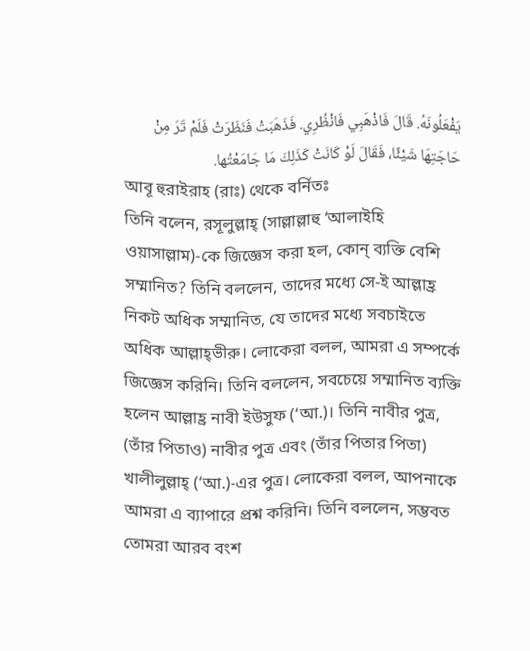يَفْعَلُونَهُ. قَالَ فَاذْهَبِي فَانْظُرِي. فَذَهَبَتْ فَنَظَرَتْ فَلَمْ تَرَ مِنْ حَاجَتِهَا شَيْئًا، فَقَالَ لَوْ كَانَتْ كَذَلِكَ مَا جَامَعْتُها.
আবূ হুরাইরাহ (রাঃ) থেকে বর্নিতঃ
তিনি বলেন, রসূলুল্লাহ্ (সাল্লাল্লাহু ‘আলাইহি ওয়াসাল্লাম)-কে জিজ্ঞেস করা হল, কোন্ ব্যক্তি বেশি সম্মানিত? তিনি বললেন, তাদের মধ্যে সে-ই আল্লাহ্র নিকট অধিক সম্মানিত, যে তাদের মধ্যে সবচাইতে অধিক আল্লাহ্ভীরু। লোকেরা বলল, আমরা এ সম্পর্কে জিজ্ঞেস করিনি। তিনি বললেন, সবচেয়ে সম্মানিত ব্যক্তি হলেন আল্লাহ্র নাবী ইউসুফ (‘আ.)। তিনি নাবীর পুত্র, (তাঁর পিতাও) নাবীর পুত্র এবং (তাঁর পিতার পিতা) খালীলুল্লাহ্ (‘আ.)-এর পুত্র। লোকেরা বলল, আপনাকে আমরা এ ব্যাপারে প্রশ্ন করিনি। তিনি বললেন, সম্ভবত তোমরা আরব বংশ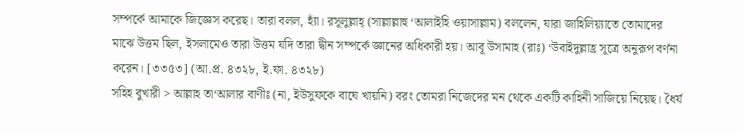সম্পর্কে আমাকে জিজ্ঞেস করেছ। তারা বলল, হ্যাঁ। রসূলুল্লাহ্ (সাল্লাল্লাহু ‘আলাইহি ওয়াসাল্লাম) বললেন, যারা জাহিলিয়্যাতে তোমাদের মাঝে উত্তম ছিল, ইসলামেও তারা উত্তম যদি তারা দ্বীন সম্পর্কে জ্ঞানের অধিকারী হয়। আবূ উসামাহ (রাঃ) ‘উবাইদুল্লাহ্র সূত্রে অনুরূপ বর্ণনা করেন। [৩৩৫৩] (আ.প্র. ৪৩২৮, ই.ফা. ৪৩২৮)
সহিহ বুখারী > আল্লাহ তা‘আলার বাণীঃ (না, ইউসুফকে বাঘে খায়নি) বরং তোমরা নিজেদের মন থেকে একটি কাহিনী সাজিয়ে নিয়েছ। ধৈর্য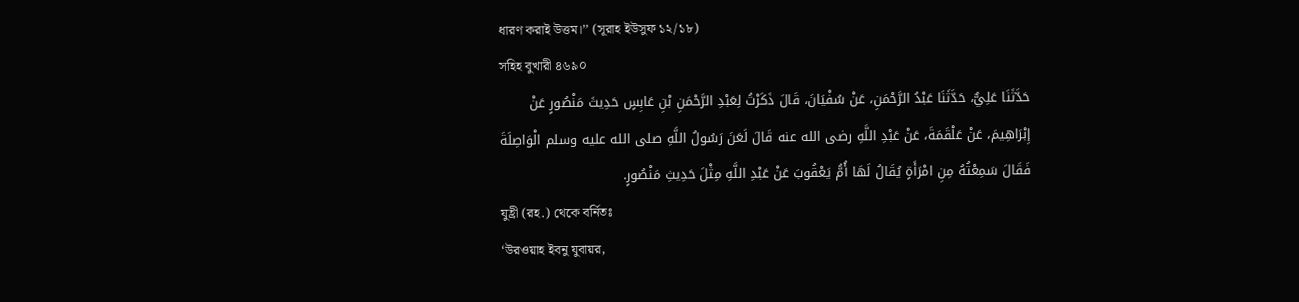ধারণ করাই উত্তম।’’ (সূরাহ ইউসুফ ১২/১৮)
সহিহ বুখারী ৪৬৯০
حَدَّثَنَا عَلِيٌّ، حَدَّثَنَا عَبْدُ الرَّحْمَنِ، عَنْ سُفْيَانَ، قَالَ ذَكَرْتُ لِعَبْدِ الرَّحْمَنِ بْنِ عَابِسٍ حَدِيثَ مَنْصُورٍ عَنْ إِبْرَاهِيمَ، عَنْ عَلْقَمَةَ، عَنْ عَبْدِ اللَّهِ رضى الله عنه قَالَ لَعَنَ رَسُولُ اللَّهِ صلى الله عليه وسلم الْوَاصِلَةَ فَقَالَ سَمِعْتُهُ مِنِ امْرَأَةٍ يُقَالُ لَهَا أُمُّ يَعْقُوبَ عَنْ عَبْدِ اللَّهِ مِثْلَ حَدِيثِ مَنْصُورٍ.
যুহ্রী (রহ.) থেকে বর্নিতঃ
‘উরওয়াহ ইবনু যুবায়র,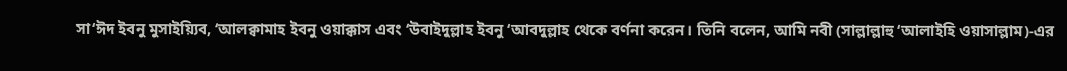সা‘ঈদ ইবনু মুসাইয়্যিব, ‘আলক্বামাহ ইবনু ওয়াক্কাস এবং ‘উবাইদুল্লাহ ইবনু ‘আবদুল্লাহ থেকে বর্ণনা করেন। তিনি বলেন, আমি নবী (সাল্লাল্লাহু ‘আলাইহি ওয়াসাল্লাম)-এর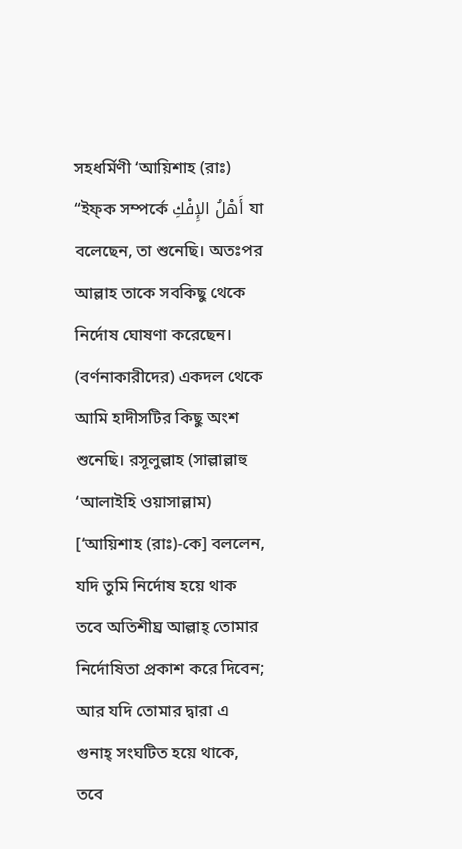সহধর্মিণী ‘আয়িশাহ (রাঃ) “ইফ্ক সম্পর্কে أَهْلُ الإِفْكِ যা বলেছেন, তা শুনেছি। অতঃপর আল্লাহ তাকে সবকিছু থেকে নির্দোষ ঘোষণা করেছেন। (বর্ণনাকারীদের) একদল থেকে আমি হাদীসটির কিছু অংশ শুনেছি। রসূলুল্লাহ (সাল্লাল্লাহু ‘আলাইহি ওয়াসাল্লাম) [‘আয়িশাহ (রাঃ)-কে] বললেন, যদি তুমি নির্দোষ হয়ে থাক তবে অতিশীঘ্র আল্লাহ্ তোমার নির্দোষিতা প্রকাশ করে দিবেন; আর যদি তোমার দ্বারা এ গুনাহ্ সংঘটিত হয়ে থাকে, তবে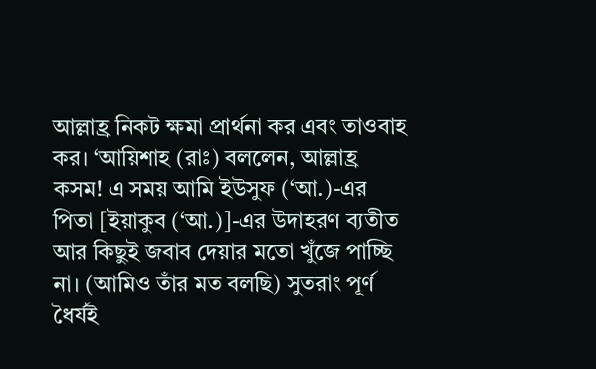আল্লাহ্র নিকট ক্ষমা প্রার্থনা কর এবং তাওবাহ কর। ‘আয়িশাহ (রাঃ) বললেন, আল্লাহ্র কসম! এ সময় আমি ইউসুফ (‘আ.)-এর পিতা [ইয়াকুব (‘আ.)]-এর উদাহরণ ব্যতীত আর কিছুই জবাব দেয়ার মতো খুঁজে পাচ্ছি না। (আমিও তাঁর মত বলছি) সুতরাং পূর্ণ ধৈর্যই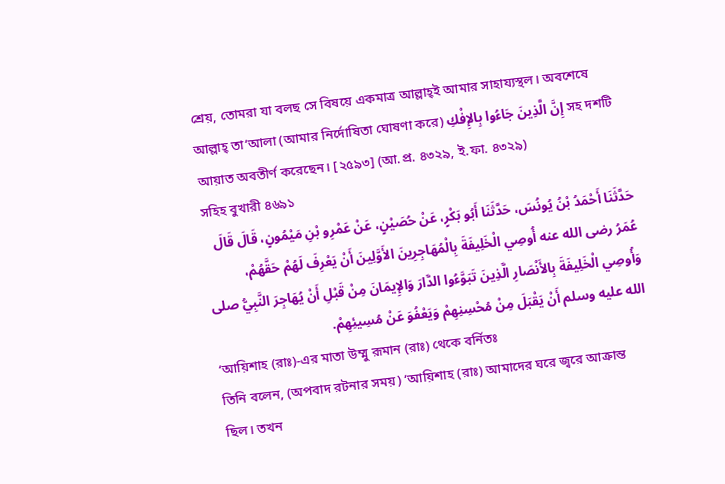শ্রেয়, তোমরা যা বলছ সে বিষয়ে একমাত্র আল্লাহ্ই আমার সাহায্যস্থল। অবশেষে আল্লাহ্ তা‘আলা (আমার নির্দোষিতা ঘোষণা করে) إِنَّ الَّذِينَ جَاءُوا بِالإِفْكِ সহ দশটি আয়াত অবতীর্ণ করেছেন। [২৫৯৩] (আ.প্র. ৪৩২৯, ই.ফা. ৪৩২৯)
সহিহ বুখারী ৪৬৯১
حَدَّثَنَا أَحْمَدُ بْنُ يُونُسَ، حَدَّثَنَا أَبُو بَكْرٍ، عَنْ حُصَيْنٍ، عَنْ عَمْرِو بْنِ مَيْمُونٍ، قَالَ قَالَ عُمَرُ رضى الله عنه أُوصِي الْخَلِيفَةَ بِالْمُهَاجِرِينَ الأَوَّلِينَ أَنْ يَعْرِفَ لَهُمْ حَقَّهُمْ، وَأُوصِي الْخَلِيفَةَ بِالأَنْصَارِ الَّذِينَ تَبَوَّءُوا الدَّارَ وَالإِيمَانَ مِنْ قَبْلِ أَنْ يُهَاجِرَ النَّبِيُّ صلى الله عليه وسلم أَنْ يَقْبَلَ مِنْ مُحْسِنِهِمْ وَيَعْفُوَ عَنْ مُسِيئِهِمْ.
‘আয়িশাহ (রাঃ)-এর মাতা উম্মু রূমান (রাঃ) থেকে বর্নিতঃ
তিনি বলেন, (অপবাদ রটনার সময়) ‘আয়িশাহ (রাঃ) আমাদের ঘরে জ্বরে আক্রান্ত ছিল। তখন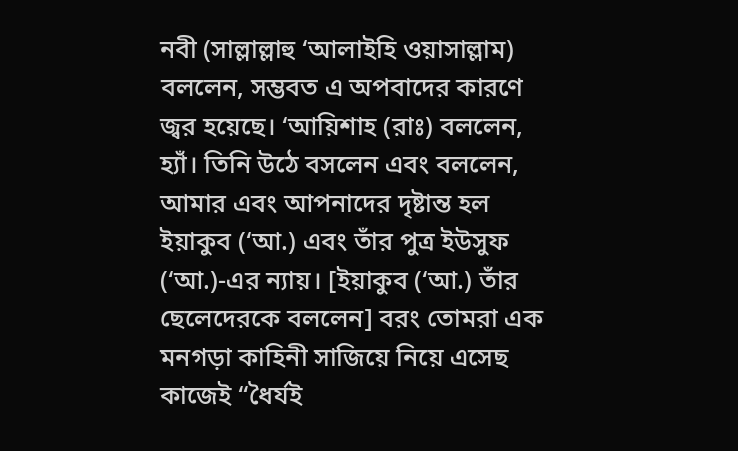নবী (সাল্লাল্লাহু ‘আলাইহি ওয়াসাল্লাম) বললেন, সম্ভবত এ অপবাদের কারণে জ্বর হয়েছে। ‘আয়িশাহ (রাঃ) বললেন, হ্যাঁ। তিনি উঠে বসলেন এবং বললেন, আমার এবং আপনাদের দৃষ্টান্ত হল ইয়াকুব (‘আ.) এবং তাঁর পুত্র ইউসুফ (‘আ.)-এর ন্যায়। [ইয়াকুব (‘আ.) তাঁর ছেলেদেরকে বললেন] বরং তোমরা এক মনগড়া কাহিনী সাজিয়ে নিয়ে এসেছ কাজেই “ধৈর্যই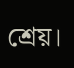শ্রেয়।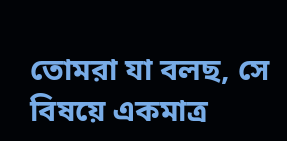তোমরা যা বলছ, সে বিষয়ে একমাত্র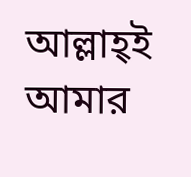আল্লাহ্ই আমার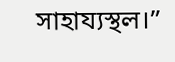সাহায্যস্থল।”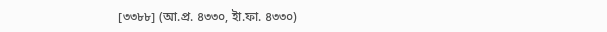[৩৩৮৮] (আ.প্র. ৪৩৩০, ইা.ফা. ৪৩৩০)